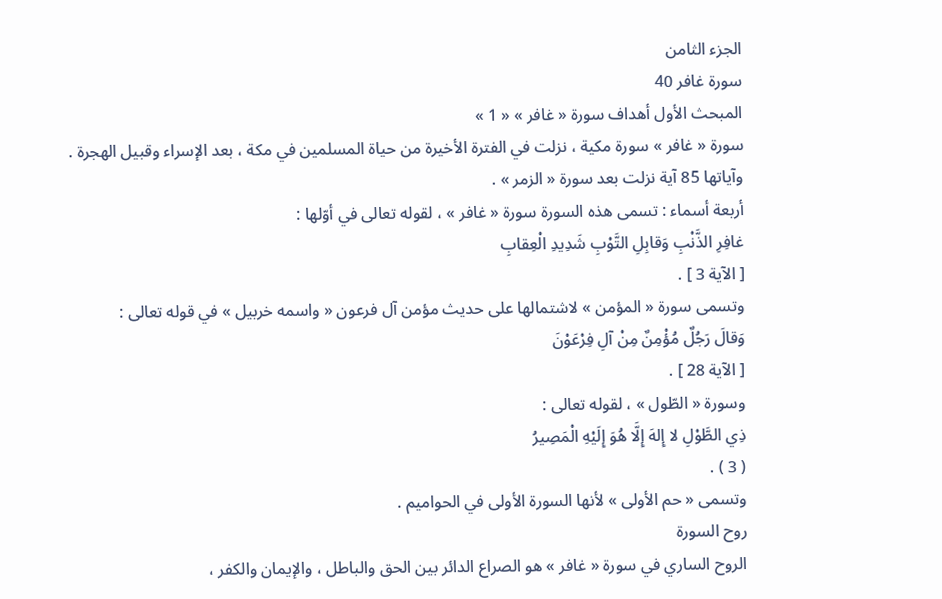الجزء الثامن
سورة غافر 40
المبحث الأول أهداف سورة « غافر » « 1 »
سورة « غافر » سورة مكية ، نزلت في الفترة الأخيرة من حياة المسلمين في مكة ، بعد الإسراء وقبيل الهجرة .
وآياتها 85 آية نزلت بعد سورة « الزمر » .
أربعة أسماء : تسمى هذه السورة سورة « غافر » ، لقوله تعالى في أوّلها :
غافِرِ الذَّنْبِ وَقابِلِ التَّوْبِ شَدِيدِ الْعِقابِ
[ الآية 3 ] .
وتسمى سورة « المؤمن » لاشتمالها على حديث مؤمن آل فرعون « واسمه خربيل » في قوله تعالى :
وَقالَ رَجُلٌ مُؤْمِنٌ مِنْ آلِ فِرْعَوْنَ
[ الآية 28 ] .
وسورة « الطّول » ، لقوله تعالى :
ذِي الطَّوْلِ لا إِلهَ إِلَّا هُوَ إِلَيْهِ الْمَصِيرُ
( 3 ) .
وتسمى « حم الأولى » لأنها السورة الأولى في الحواميم .
روح السورة
الروح الساري في سورة « غافر » هو الصراع الدائر بين الحق والباطل ، والإيمان والكفر ،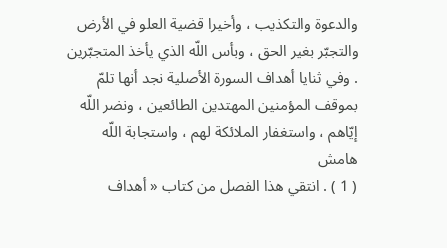والدعوة والتكذيب ، وأخيرا قضية العلو في الأرض والتجبّر بغير الحق ، وبأس اللّه الذي يأخذ المتجبّرين . وفي ثنايا أهداف السورة الأصلية نجد أنها تلمّ بموقف المؤمنين المهتدين الطائعين ، ونضر اللّه إيّاهم ، واستغفار الملائكة لهم ، واستجابة اللّه
هامش
( 1 ) . انتقي هذا الفصل من كتاب « أهداف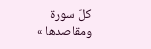كلّ سورة ومقاصدها »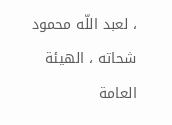، لعبد اللّه محمود شحاته ، الهيئة العامة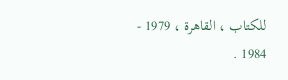للكتاب ، القاهرة ، 1979 - 1984 .